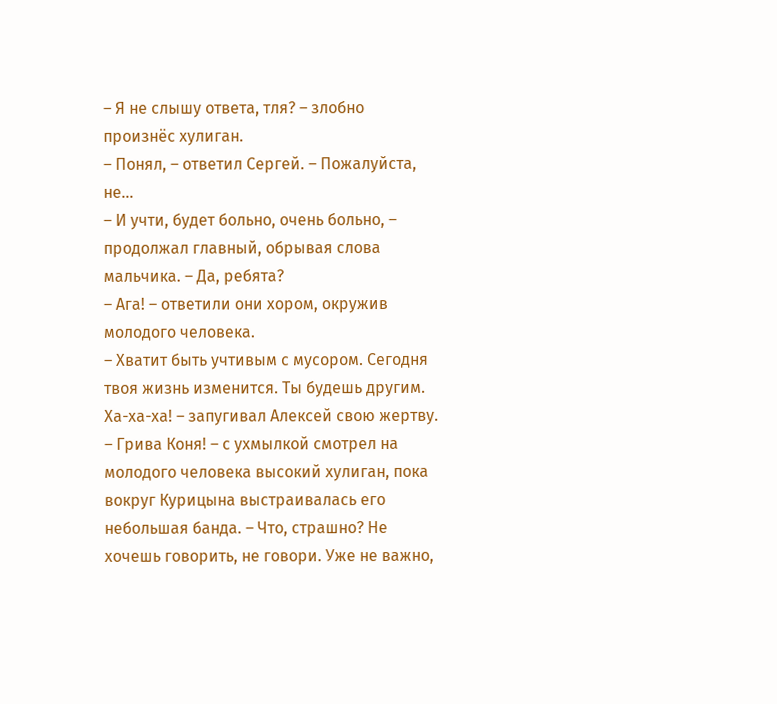– Я не слышу ответа, тля? – злобно произнёс хулиган.
– Понял, – ответил Сергей. – Пожалуйста, не…
– И учти, будет больно, очень больно, – продолжал главный, обрывая слова мальчика. – Да, ребята?
– Ага! – ответили они хором, окружив молодого человека.
– Хватит быть учтивым с мусором. Сегодня твоя жизнь изменится. Ты будешь другим. Ха-ха-ха! – запугивал Алексей свою жертву. – Грива Коня! – с ухмылкой смотрел на молодого человека высокий хулиган, пока вокруг Курицына выстраивалась его небольшая банда. – Что, страшно? Не хочешь говорить, не говори. Уже не важно,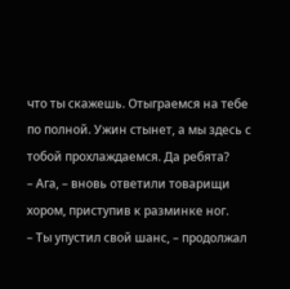что ты скажешь. Отыграемся на тебе по полной. Ужин стынет, а мы здесь с тобой прохлаждаемся. Да ребята?
– Ага, – вновь ответили товарищи хором, приступив к разминке ног.
– Ты упустил свой шанс, – продолжал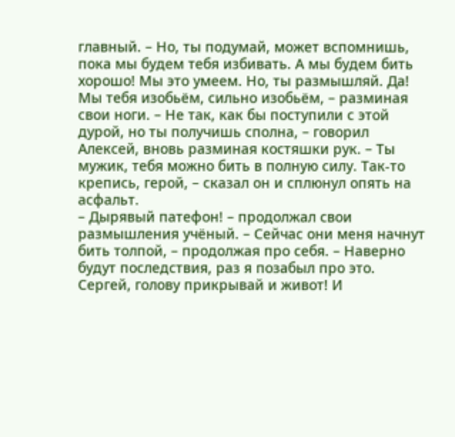главный. – Но, ты подумай, может вспомнишь, пока мы будем тебя избивать. А мы будем бить хорошо! Мы это умеем. Но, ты размышляй. Да! Мы тебя изобьём, сильно изобьём, – разминая свои ноги. – Не так, как бы поступили с этой дурой, но ты получишь сполна, – говорил Алексей, вновь разминая костяшки рук. – Ты мужик, тебя можно бить в полную силу. Так-то крепись, герой, – сказал он и сплюнул опять на асфальт.
– Дырявый патефон! – продолжал свои размышления учёный. – Сейчас они меня начнут бить толпой, – продолжая про себя. – Наверно будут последствия, раз я позабыл про это. Сергей, голову прикрывай и живот! И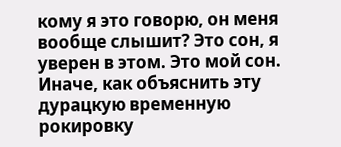кому я это говорю, он меня вообще слышит? Это сон, я уверен в этом. Это мой сон. Иначе, как объяснить эту дурацкую временную рокировку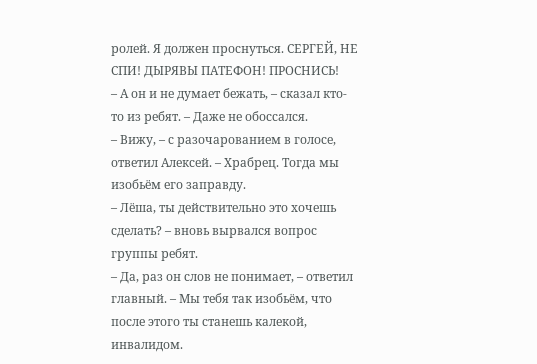ролей. Я должен проснуться. СЕРГЕЙ, НЕ СПИ! ДЫРЯВЫ ПАТЕФОН! ПРОСНИСЬ!
– А он и не думает бежать, – сказал кто-то из ребят. – Даже не обоссался.
– Вижу, – с разочарованием в голосе, ответил Алексей. – Храбрец. Тогда мы изобьём его заправду.
– Лёша, ты действительно это хочешь сделать? – вновь вырвался вопрос группы ребят.
– Да, раз он слов не понимает, – ответил главный. – Мы тебя так изобьём, что после этого ты станешь калекой, инвалидом.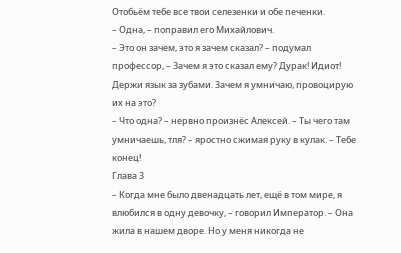Отобьём тебе все твои селезенки и обе печенки.
– Одна, – поправил его Михайлович.
– Это он зачем, это я зачем сказал? – подумал профессор, – Зачем я это сказал ему? Дурак! Идиот! Держи язык за зубами. Зачем я умничаю, провоцирую их на это?
– Что одна? – нервно произнёс Алексей. – Ты чего там умничаешь, тля? – яростно сжимая руку в кулак. – Тебе конец!
Глава 3
– Когда мне было двенадцать лет, ещё в том мире, я влюбился в одну девочку, – говорил Император. – Она жила в нашем дворе. Но у меня никогда не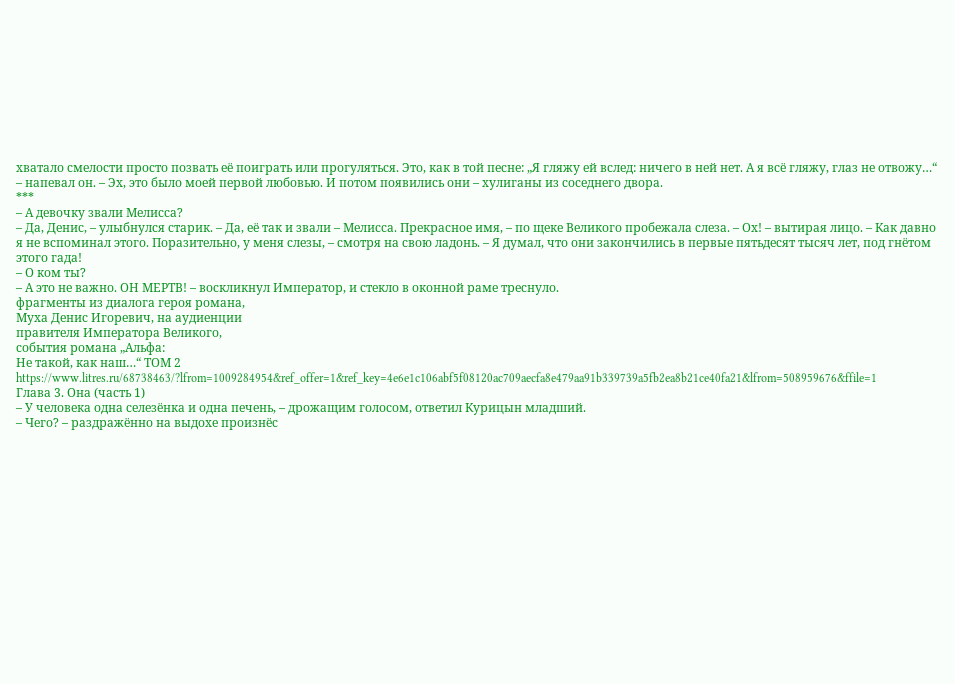хватало смелости просто позвать её поиграть или прогуляться. Это, как в той песне: „Я гляжу ей вслед: ничего в ней нет. А я всё гляжу, глаз не отвожу…“ – напевал он. – Эх, это было моей первой любовью. И потом появились они – хулиганы из соседнего двора.
***
– А девочку звали Мелисса?
– Да, Денис, – улыбнулся старик. – Да, её так и звали – Мелисса. Прекрасное имя, – по щеке Великого пробежала слеза. – Ох! – вытирая лицо. – Как давно я не вспоминал этого. Поразительно, у меня слезы, – смотря на свою ладонь. – Я думал, что они закончились в первые пятьдесят тысяч лет, под гнётом этого гада!
– О ком ты?
– А это не важно. ОН МЕРТВ! – воскликнул Император, и стекло в оконной раме треснуло.
фрагменты из диалога героя романа,
Муха Денис Игоревич, на аудиенции
правителя Императора Великого,
события романа „Альфа:
Не такой, как наш…“ ТОМ 2
https://www.litres.ru/68738463/?lfrom=1009284954&ref_offer=1&ref_key=4e6e1c106abf5f08120ac709aecfa8e479aa91b339739a5fb2ea8b21ce40fa21&lfrom=508959676&ffile=1
Глава 3. Она (часть 1)
– У человека одна селезёнка и одна печень, – дрожащим голосом, ответил Курицын младший.
– Чего? – раздражённо на выдохе произнёс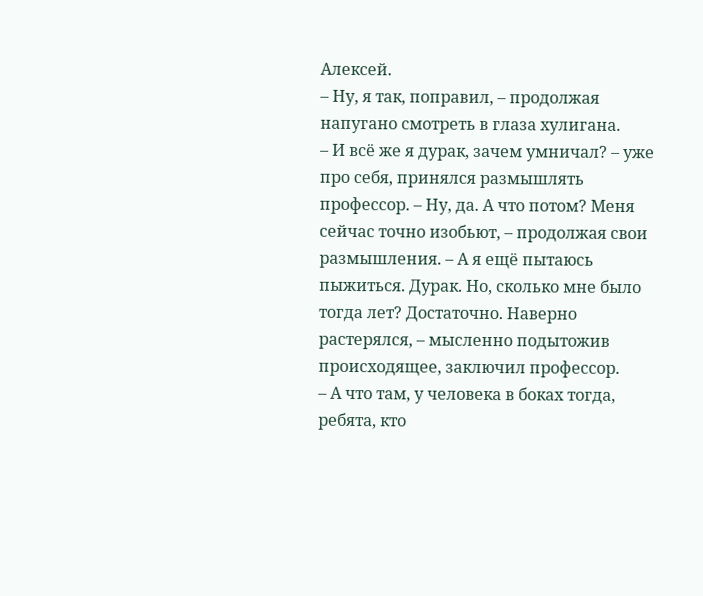Алексей.
– Ну, я так, поправил, – продолжая напугано смотреть в глаза хулигана.
– И всё же я дурак, зачем умничал? – уже про себя, принялся размышлять профессор. – Ну, да. А что потом? Меня сейчас точно изобьют, – продолжая свои размышления. – А я ещё пытаюсь пыжиться. Дурак. Но, сколько мне было тогда лет? Достаточно. Наверно растерялся, – мысленно подытожив происходящее, заключил профессор.
– А что там, у человека в боках тогда, ребята, кто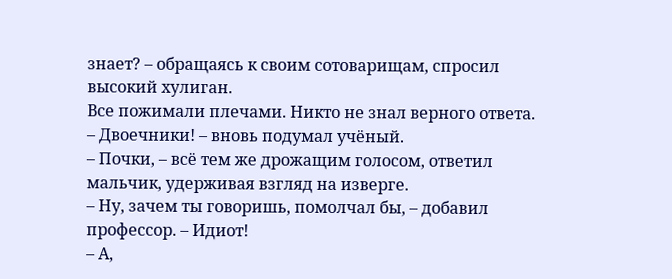знает? – обращаясь к своим сотоварищам, спросил высокий хулиган.
Все пожимали плечами. Никто не знал верного ответа.
– Двоечники! – вновь подумал учёный.
– Почки, – всё тем же дрожащим голосом, ответил мальчик, удерживая взгляд на изверге.
– Ну, зачем ты говоришь, помолчал бы, – добавил профессор. – Идиот!
– А,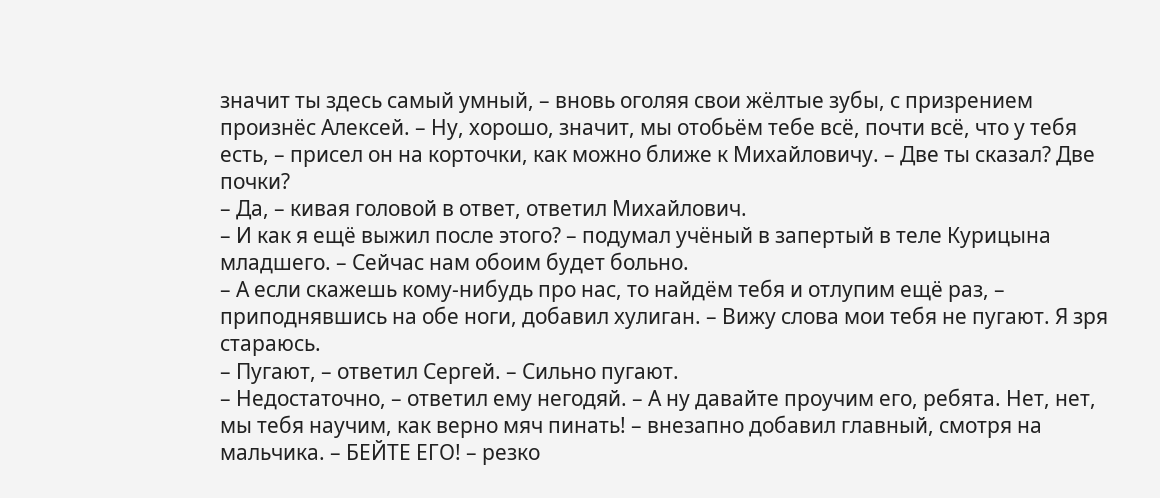значит ты здесь самый умный, – вновь оголяя свои жёлтые зубы, с призрением произнёс Алексей. – Ну, хорошо, значит, мы отобьём тебе всё, почти всё, что у тебя есть, – присел он на корточки, как можно ближе к Михайловичу. – Две ты сказал? Две почки?
– Да, – кивая головой в ответ, ответил Михайлович.
– И как я ещё выжил после этого? – подумал учёный в запертый в теле Курицына младшего. – Сейчас нам обоим будет больно.
– А если скажешь кому-нибудь про нас, то найдём тебя и отлупим ещё раз, – приподнявшись на обе ноги, добавил хулиган. – Вижу слова мои тебя не пугают. Я зря стараюсь.
– Пугают, – ответил Сергей. – Сильно пугают.
– Недостаточно, – ответил ему негодяй. – А ну давайте проучим его, ребята. Нет, нет, мы тебя научим, как верно мяч пинать! – внезапно добавил главный, смотря на мальчика. – БЕЙТЕ ЕГО! – резко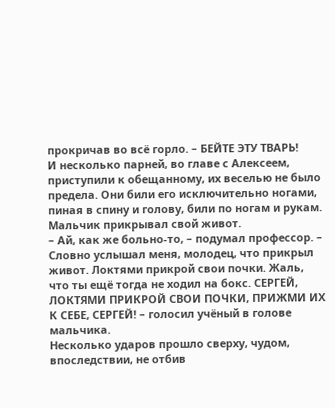прокричав во всё горло. – БЕЙТЕ ЭТУ ТВАРЬ!
И несколько парней, во главе с Алексеем, приступили к обещанному, их веселью не было предела. Они били его исключительно ногами, пиная в спину и голову, били по ногам и рукам. Мальчик прикрывал свой живот.
– Ай, как же больно-то, – подумал профессор. – Словно услышал меня, молодец, что прикрыл живот. Локтями прикрой свои почки. Жаль, что ты ещё тогда не ходил на бокс. СЕРГЕЙ, ЛОКТЯМИ ПРИКРОЙ СВОИ ПОЧКИ, ПРИЖМИ ИХ К СЕБЕ, СЕРГЕЙ! – голосил учёный в голове мальчика.
Несколько ударов прошло сверху, чудом, впоследствии, не отбив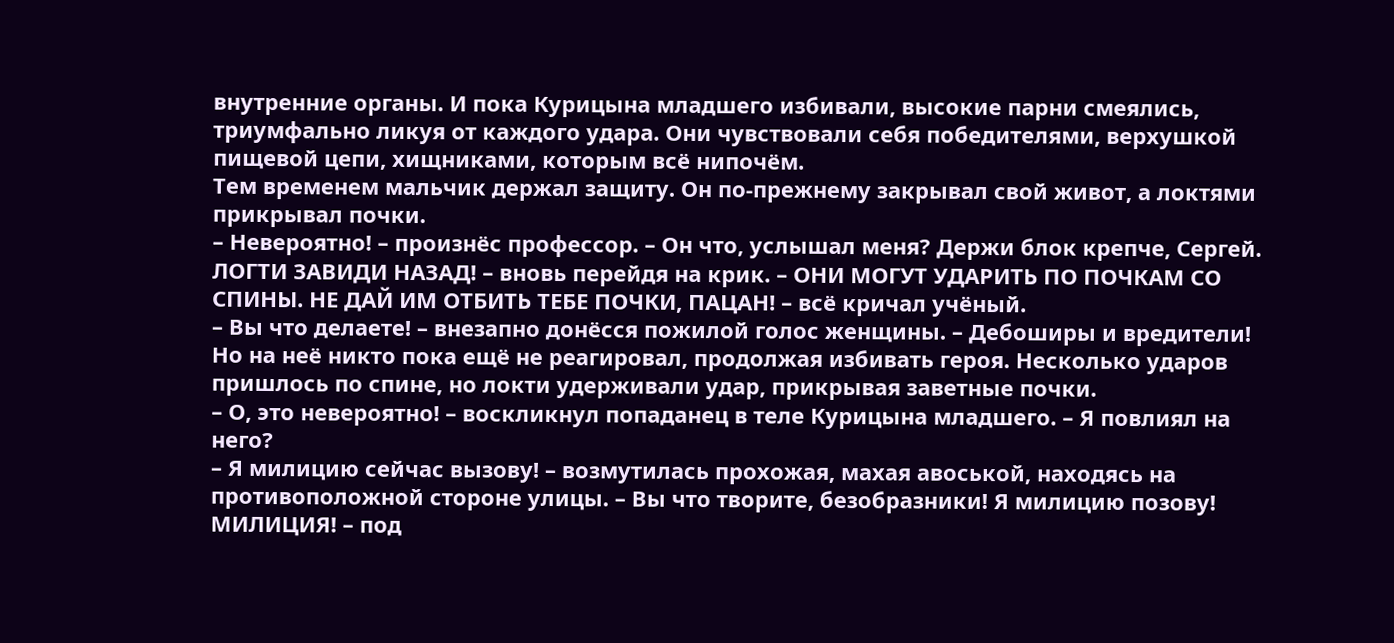внутренние органы. И пока Курицына младшего избивали, высокие парни смеялись, триумфально ликуя от каждого удара. Они чувствовали себя победителями, верхушкой пищевой цепи, хищниками, которым всё нипочём.
Тем временем мальчик держал защиту. Он по-прежнему закрывал свой живот, а локтями прикрывал почки.
– Невероятно! – произнёс профессор. – Он что, услышал меня? Держи блок крепче, Сергей. ЛОГТИ ЗАВИДИ НАЗАД! – вновь перейдя на крик. – ОНИ МОГУТ УДАРИТЬ ПО ПОЧКАМ СО СПИНЫ. НЕ ДАЙ ИМ ОТБИТЬ ТЕБЕ ПОЧКИ, ПАЦАН! – всё кричал учёный.
– Вы что делаете! – внезапно донёсся пожилой голос женщины. – Дебоширы и вредители!
Но на неё никто пока ещё не реагировал, продолжая избивать героя. Несколько ударов пришлось по спине, но локти удерживали удар, прикрывая заветные почки.
– О, это невероятно! – воскликнул попаданец в теле Курицына младшего. – Я повлиял на него?
– Я милицию сейчас вызову! – возмутилась прохожая, махая авоськой, находясь на противоположной стороне улицы. – Вы что творите, безобразники! Я милицию позову! МИЛИЦИЯ! – под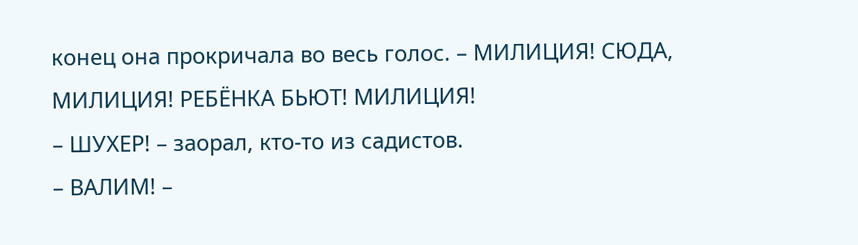конец она прокричала во весь голос. – МИЛИЦИЯ! СЮДА, МИЛИЦИЯ! РЕБЁНКА БЬЮТ! МИЛИЦИЯ!
– ШУХЕР! – заорал, кто-то из садистов.
– ВАЛИМ! –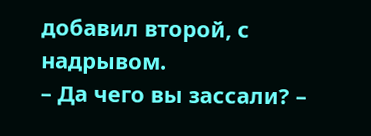добавил второй, с надрывом.
– Да чего вы зассали? –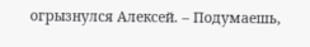огрызнулся Алексей. – Подумаешь,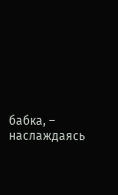бабка, – наслаждаясь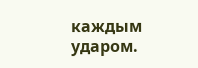каждым ударом.